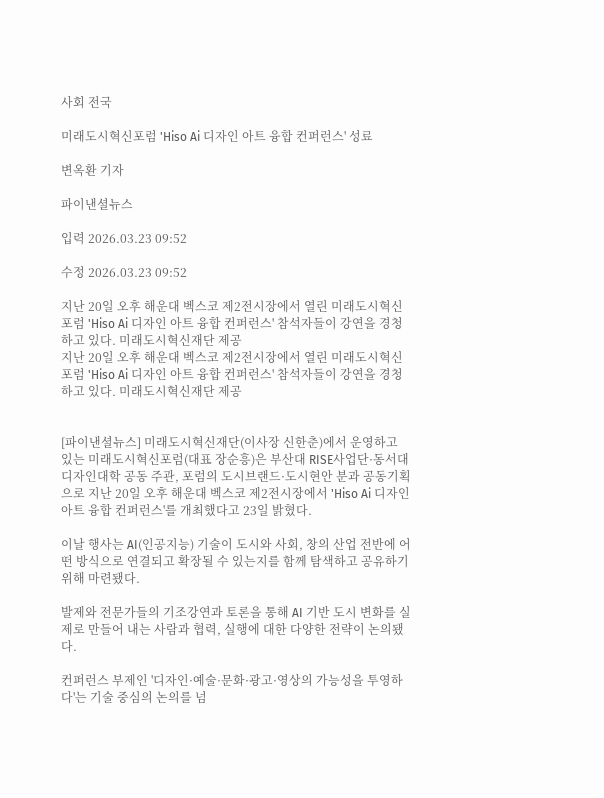사회 전국

미래도시혁신포럼 'Hiso Ai 디자인 아트 융합 컨퍼런스' 성료

변옥환 기자

파이낸셜뉴스

입력 2026.03.23 09:52

수정 2026.03.23 09:52

지난 20일 오후 해운대 벡스코 제2전시장에서 열린 미래도시혁신포럼 'Hiso Ai 디자인 아트 융합 컨퍼런스' 참석자들이 강연을 경청하고 있다. 미래도시혁신재단 제공
지난 20일 오후 해운대 벡스코 제2전시장에서 열린 미래도시혁신포럼 'Hiso Ai 디자인 아트 융합 컨퍼런스' 참석자들이 강연을 경청하고 있다. 미래도시혁신재단 제공


[파이낸셜뉴스] 미래도시혁신재단(이사장 신한춘)에서 운영하고 있는 미래도시혁신포럼(대표 장순흥)은 부산대 RISE사업단·동서대 디자인대학 공동 주관, 포럼의 도시브랜드·도시현안 분과 공동기획으로 지난 20일 오후 해운대 벡스코 제2전시장에서 'Hiso Ai 디자인 아트 융합 컨퍼런스'를 개최했다고 23일 밝혔다.

이날 행사는 AI(인공지능) 기술이 도시와 사회, 창의 산업 전반에 어떤 방식으로 연결되고 확장될 수 있는지를 함께 탐색하고 공유하기 위해 마련됐다.

발제와 전문가들의 기조강연과 토론을 통해 AI 기반 도시 변화를 실제로 만들어 내는 사람과 협력, 실행에 대한 다양한 전략이 논의됐다.

컨퍼런스 부제인 '디자인·예술·문화·광고·영상의 가능성을 투영하다'는 기술 중심의 논의를 넘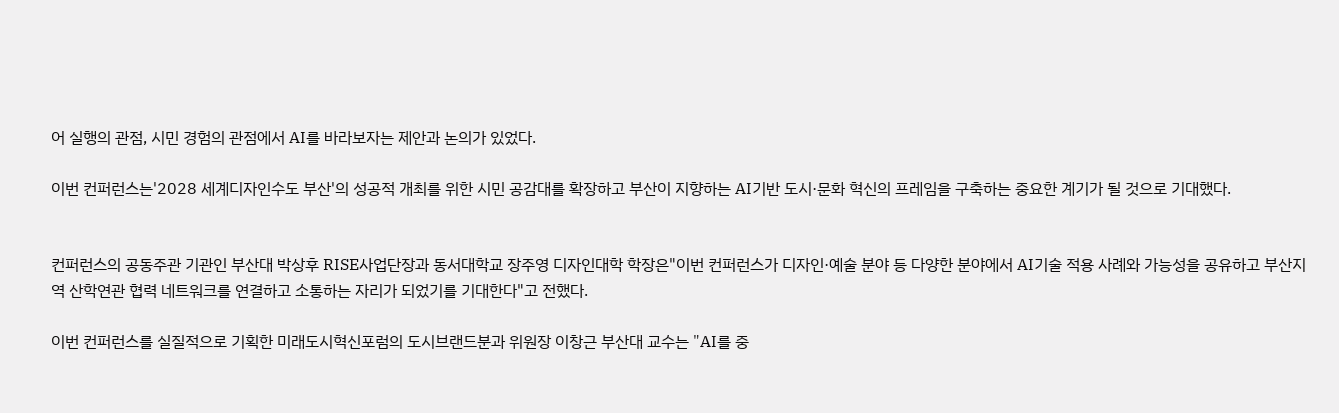어 실행의 관점, 시민 경험의 관점에서 AI를 바라보자는 제안과 논의가 있었다.

이번 컨퍼런스는'2028 세계디자인수도 부산'의 성공적 개최를 위한 시민 공감대를 확장하고 부산이 지향하는 AI기반 도시·문화 혁신의 프레임을 구축하는 중요한 계기가 될 것으로 기대했다.


컨퍼런스의 공동주관 기관인 부산대 박상후 RISE사업단장과 동서대학교 장주영 디자인대학 학장은"이번 컨퍼런스가 디자인·예술 분야 등 다양한 분야에서 AI기술 적용 사례와 가능성을 공유하고 부산지역 산학연관 협력 네트워크를 연결하고 소통하는 자리가 되었기를 기대한다"고 전했다.

이번 컨퍼런스를 실질적으로 기획한 미래도시혁신포럼의 도시브랜드분과 위원장 이창근 부산대 교수는 "AI를 중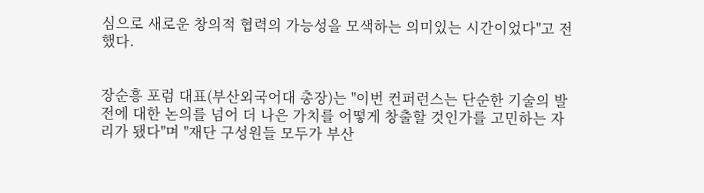심으로 새로운 창의적 협력의 가능성을 모색하는 의미있는 시간이었다"고 전했다.


장순흥 포럼 대표(부산외국어대 총장)는 "이번 컨퍼런스는 단순한 기술의 발전에 대한 논의를 넘어 더 나은 가치를 어떻게 창출할 것인가를 고민하는 자리가 됐다"며 "재단 구성원들 모두가 부산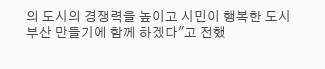의 도시의 경쟁력을 높이고 시민이 행복한 도시 부산 만들기에 함께 하겠다"고 전했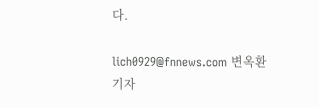다.

lich0929@fnnews.com 변옥환 기자